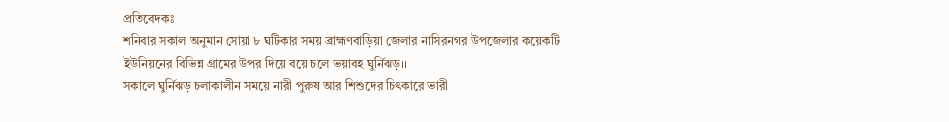প্রতিবেদকঃ
শনিবার সকাল অনুমান সোয়া ৮ ঘটিকার সময় ব্রাহ্মণবাড়িয়া জেলার নাসিরনগর উপজেলার কয়েকটি ইউনিয়নের বিভিন্ন গ্রামের উপর দিয়ে বয়ে চলে ভয়াবহ ঘুর্নিঝড়।।
সকালে ঘুর্নিঝড় চলাকালীন সময়ে নারী পুরুষ আর শিশুদের চিৎকারে ভারী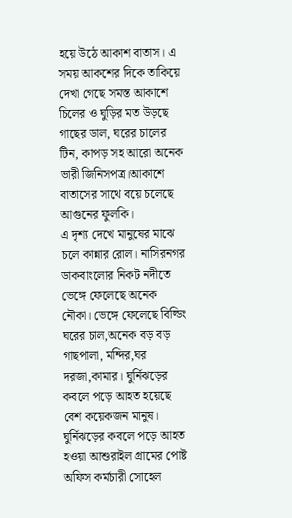হয়ে উঠে আকাশ বাতাস। এ সময় আকশের দিকে তাকিয়ে দেখা গেছে সমস্ত আকাশে চিলের ও ঘুড়ির মত উড়ছে গাছের ডাল, ঘরের চালের টিন, কাপড় সহ আরো অনেক ভারী জিনিসপত্র।আকাশে বাতাসের সাথে বয়ে চলেছে আগুনের ফুলকি।
এ দৃশ্য দেখে মানুষের মাঝে চলে কান্নার রোল। নাসিরনগর ডাকবাংলোর নিকট নদীতে ভেঙ্গে ফেলেছে অনেক নৌকা। ভেঙ্গে ফেলেছে বিল্ডিং ঘরের চাল,অনেক বড় বড় গাছপালা, মন্দির,ঘর দরজা,কামার। ঘুর্নিঝড়ের কবলে পড়ে আহত হয়েছে বেশ কয়েকজন মানুষ। ঘুর্নিঝড়ের কবলে পড়ে আহত হওয়া আশুরাইল গ্রামের পোষ্ট অফিস কর্মচারী সোহেল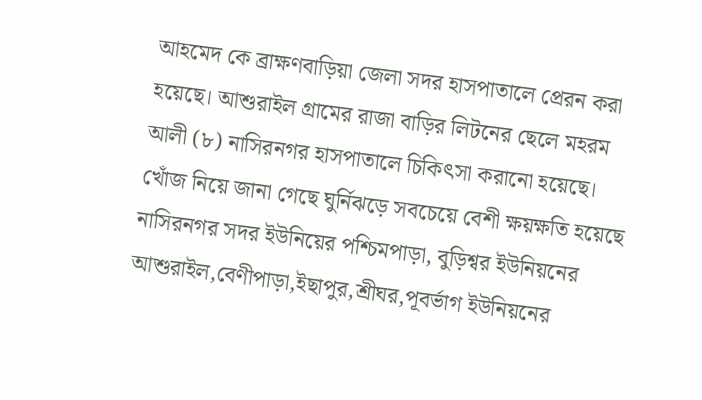আহমেদ কে ব্রাক্ষণবাড়িয়া জেলা সদর হাসপাতালে প্রেরন করা হয়েছে। আশুরাইল গ্রামের রাজা বাড়ির লিটনের ছেলে মহরম আলী (৮) নাসিরনগর হাসপাতালে চিকিৎসা করানো হয়েছে।
খোঁজ নিয়ে জানা গেছে ঘুর্নিঝড়ে সবচেয়ে বেশী ক্ষয়ক্ষতি হয়েছে নাসিরনগর সদর ইউনিয়ের পশ্চিমপাড়া, বুড়িশ্বর ইউনিয়নের আশুরাইল,বেণীপাড়া,ইছাপুর,শ্রীঘর,পূবর্ভাগ ইউনিয়নের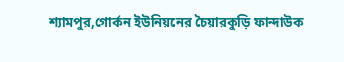শ্যামপুর,গোর্কন ইউনিয়নের চৈয়ারকুড়ি ফান্দাউক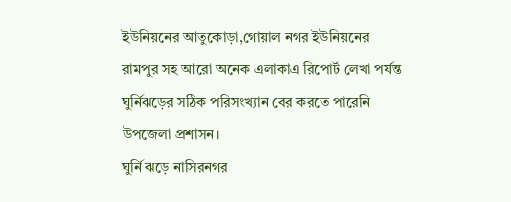ইউনিয়নের আতুকোড়া,গোয়াল নগর ইউনিয়নের রামপুর সহ আরো অনেক এলাকাএ রিপোর্ট লেখা পর্যন্ত ঘুর্নিঝড়ের সঠিক পরিসংখ্যান বের করতে পারেনি উপজেলা প্রশাসন।
ঘুর্নি ঝড়ে নাসিরনগর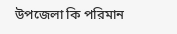উপজেলা কি পরিমান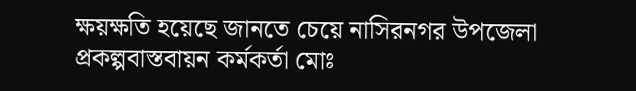ক্ষয়ক্ষতি হয়েছে জানতে চেয়ে নাসিরনগর উপজেলা প্রকল্পবাস্তবায়ন কর্মকর্তা মোঃ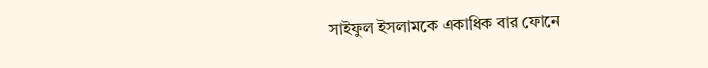সাইফুল ইসলামকে একাধিক বার ফোনে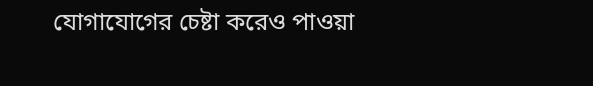যোগাযোগের চেষ্টা করেও পাওয়া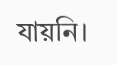যায়নি।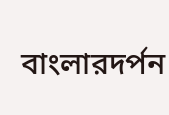বাংলারদর্পন